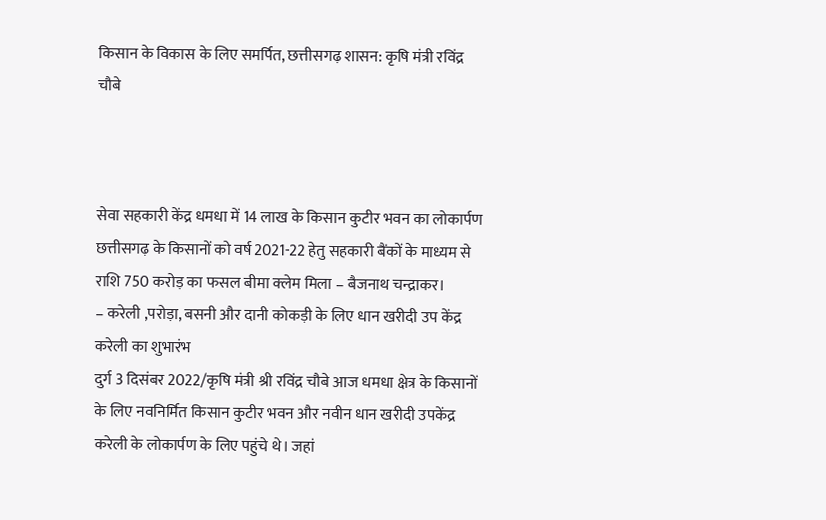किसान के विकास के लिए समर्पित, छत्तीसगढ़ शासन: कृषि मंत्री रविंद्र चौबे



सेवा सहकारी केंद्र धमधा में 14 लाख के किसान कुटीर भवन का लोकार्पण
छत्तीसगढ़ के किसानों को वर्ष 2021-22 हेतु सहकारी बैंकों के माध्यम से राशि 750 करोड़ का फसल बीमा क्लेम मिला – बैजनाथ चन्द्राकर।
– करेली ,परोड़ा, बसनी और दानी कोकड़ी के लिए धान खरीदी उप केंद्र करेली का शुभारंभ
दुर्ग 3 दिसंबर 2022/कृषि मंत्री श्री रविंद्र चौबे आज धमधा क्षेत्र के किसानों के लिए नवनिर्मित किसान कुटीर भवन और नवीन धान खरीदी उपकेंद्र करेली के लोकार्पण के लिए पहुंचे थे। जहां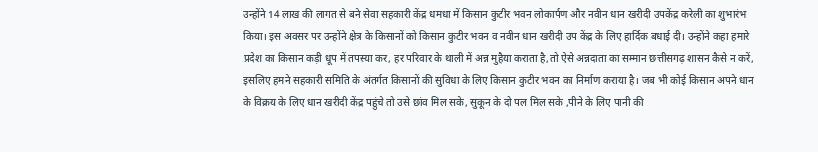उन्होंने 14 लाख की लागत से बने सेवा सहकारी केंद्र धमधा में किसान कुटीर भवन लोकार्पण और नवीन धान खरीदी उपकेंद्र करेली का शुभारंभ किया। इस अवसर पर उन्होंने क्षेत्र के किसानों को किसान कुटीर भवन व नवीन धान खरीदी उप केंद्र के लिए हार्दिक बधाई दी। उन्होंने कहा हमारे प्रदेश का किसान कड़ी धूप में तपस्या कर, हर परिवार के थाली में अन्न मुहैया कराता है,तो ऐसे अन्नदाता का सम्मान छत्तीसगढ़ शासन कैसे न करें, इसलिए हमने सहकारी समिति के अंतर्गत किसानों की सुविधा के लिए किसान कुटीर भवन का निर्माण कराया है। जब भी कोई किसान अपने धान के विक्रय के लिए धान खरीदी केंद्र पहुंचे तो उसे छांव मिल सके, सुकून के दो पल मिल सके ,पीने के लिए पानी की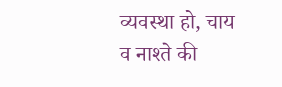व्यवस्था हो, चाय व नाश्ते की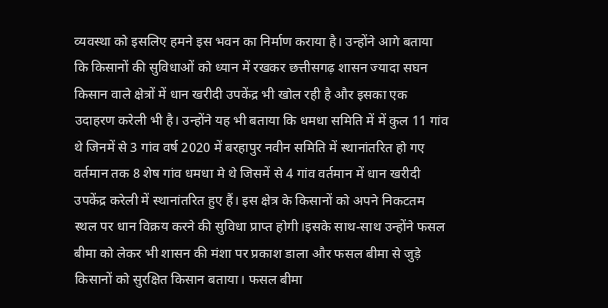व्यवस्था को इसलिए हमने इस भवन का निर्माण कराया है। उन्होंने आगे बताया कि किसानों की सुविधाओं को ध्यान में रखकर छत्तीसगढ़ शासन ज्यादा सघन किसान वाले क्षेत्रों में धान खरीदी उपकेंद्र भी खोल रही है और इसका एक उदाहरण करेली भी है। उन्होंने यह भी बताया कि धमधा समिति में में कुल 11 गांव थे जिनमें से 3 गांव वर्ष 2020 में बरहापुर नवीन समिति में स्थानांतरित हो गए वर्तमान तक 8 शेष गांव धमधा मे थे जिसमें से 4 गांव वर्तमान में धान खरीदी उपकेंद्र करेली में स्थानांतरित हुए हैं। इस क्षेत्र के किसानों को अपने निकटतम स्थल पर धान विक्रय करने की सुविधा प्राप्त होगी।इसके साथ-साथ उन्होंने फसल बीमा को लेकर भी शासन की मंशा पर प्रकाश डाला और फसल बीमा से जुड़े किसानों को सुरक्षित किसान बताया। फसल बीमा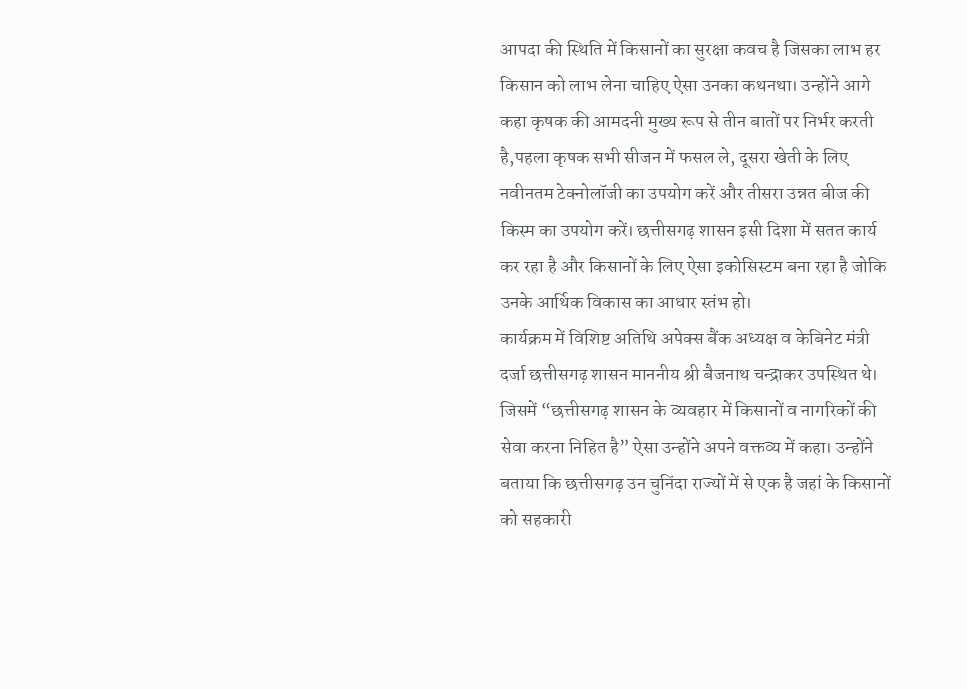आपदा की स्थिति में किसानों का सुरक्षा कवच है जिसका लाभ हर किसान को लाभ लेना चाहिए ऐसा उनका कथनथा। उन्होंने आगे कहा कृषक की आमदनी मुख्य रूप से तीन बातों पर निर्भर करती है,पहला कृषक सभी सीजन में फसल ले, दूसरा खेती के लिए नवीनतम टेक्नोलॉजी का उपयोग करें और तीसरा उन्नत बीज की किस्म का उपयोग करें। छत्तीसगढ़ शासन इसी दिशा में सतत कार्य कर रहा है और किसानों के लिए ऐसा इकोसिस्टम बना रहा है जोकि उनके आर्थिक विकास का आधार स्तंभ हो।
कार्यक्रम में विशिष्ट अतिथि अपेक्स बैंक अध्यक्ष व केबिनेट मंत्री दर्जा छत्तीसगढ़ शासन माननीय श्री बैजनाथ चन्द्राकर उपस्थित थे। जिसमें “छत्तीसगढ़ शासन के व्यवहार में किसानों व नागरिकों की सेवा करना निहित है” ऐसा उन्होंने अपने वक्तव्य में कहा। उन्होंने बताया कि छत्तीसगढ़ उन चुनिंदा राज्यों में से एक है जहां के किसानों को सहकारी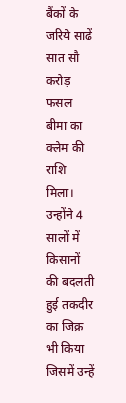बैंकों के जरिये साढें सात सौ करोड़ फसल बीमा का क्लेम की राशि मिला। उन्होंने 4 सालों में किसानों की बदलती हुई तकदीर का जिक्र भी किया जिसमें उन्हें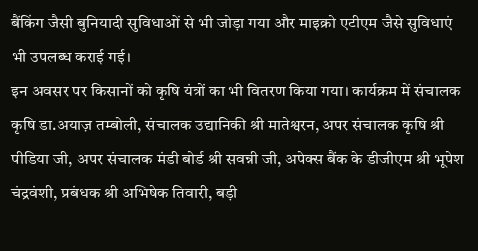बैंकिंग जैसी बुनियादी सुविधाओं से भी जोड़ा गया और माइक्रो एटीएम जैसे सुविधाएं भी उपलब्ध कराई गई।
इन अवसर पर किसानों को कृषि यंत्रों का भी वितरण किया गया। कार्यक्रम में संचालक कृषि डा.अयाज़ तम्बोली, संचालक उद्यानिकी श्री मातेश्वरन, अपर संचालक कृषि श्री पीडिया जी, अपर संचालक मंडी बोर्ड श्री सवन्नी जी, अपेक्स बैंक के डीजीएम श्री भूपेश चंद्रवंशी, प्रबंधक श्री अभिषेक तिवारी, बड़ी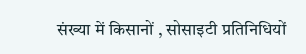संख्या में किसानों , सोसाइटी प्रतिनिधियों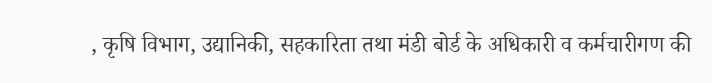, कृषि विभाग, उद्यानिकी, सहकारिता तथा मंडी बोर्ड के अधिकारी व कर्मचारीगण की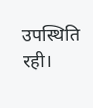उपस्थिति रही।